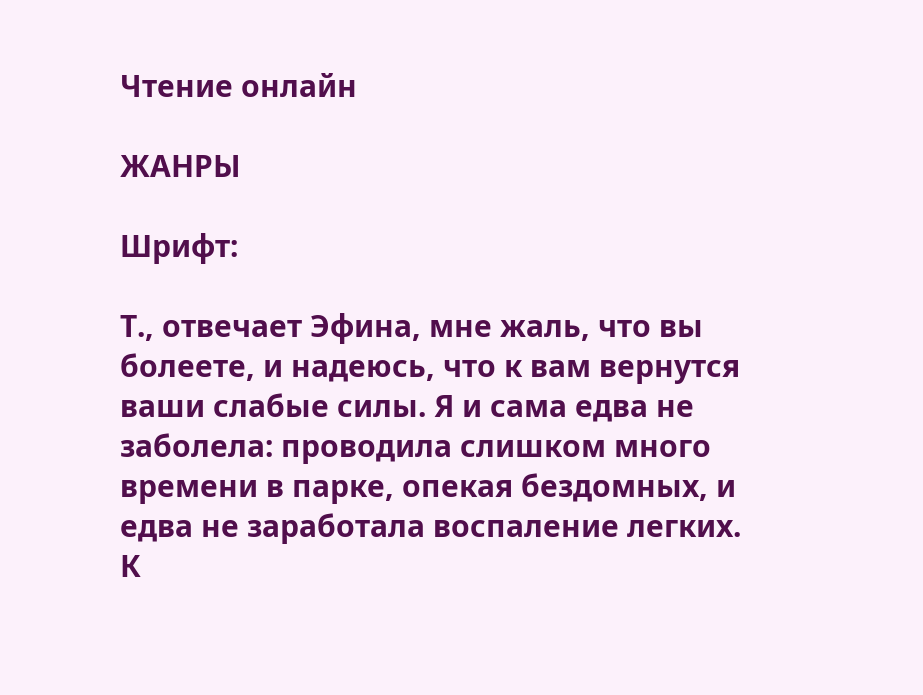Чтение онлайн

ЖАНРЫ

Шрифт:

Т., отвечает Эфина, мне жаль, что вы болеете, и надеюсь, что к вам вернутся ваши слабые силы. Я и сама едва не заболела: проводила слишком много времени в парке, опекая бездомных, и едва не заработала воспаление легких. К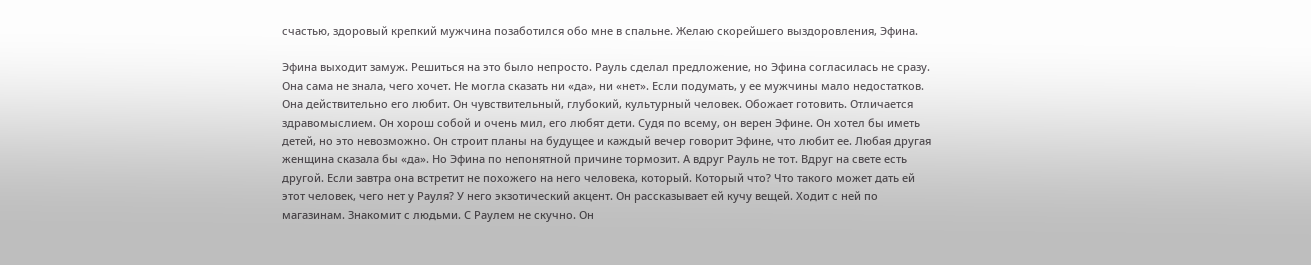счастью, здоровый крепкий мужчина позаботился обо мне в спальне. Желаю скорейшего выздоровления, Эфина.

Эфина выходит замуж. Решиться на это было непросто. Рауль сделал предложение, но Эфина согласилась не сразу. Она сама не знала, чего хочет. Не могла сказать ни «да», ни «нет». Если подумать, у ее мужчины мало недостатков. Она действительно его любит. Он чувствительный, глубокий, культурный человек. Обожает готовить. Отличается здравомыслием. Он хорош собой и очень мил, его любят дети. Судя по всему, он верен Эфине. Он хотел бы иметь детей, но это невозможно. Он строит планы на будущее и каждый вечер говорит Эфине, что любит ее. Любая другая женщина сказала бы «да». Но Эфина по непонятной причине тормозит. А вдруг Рауль не тот. Вдруг на свете есть другой. Если завтра она встретит не похожего на него человека, который. Который что? Что такого может дать ей этот человек, чего нет у Рауля? У него экзотический акцент. Он рассказывает ей кучу вещей. Ходит с ней по магазинам. Знакомит с людьми. С Раулем не скучно. Он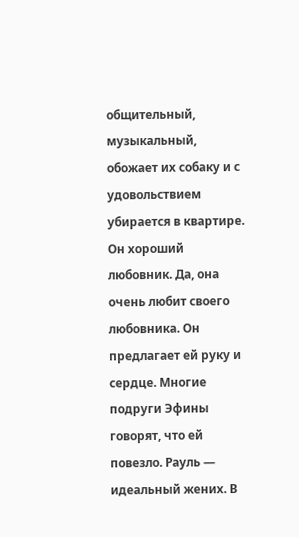общительный, музыкальный, обожает их собаку и с удовольствием убирается в квартире. Он хороший любовник. Да, она очень любит своего любовника. Он предлагает ей руку и сердце. Многие подруги Эфины говорят, что ей повезло. Рауль — идеальный жених. В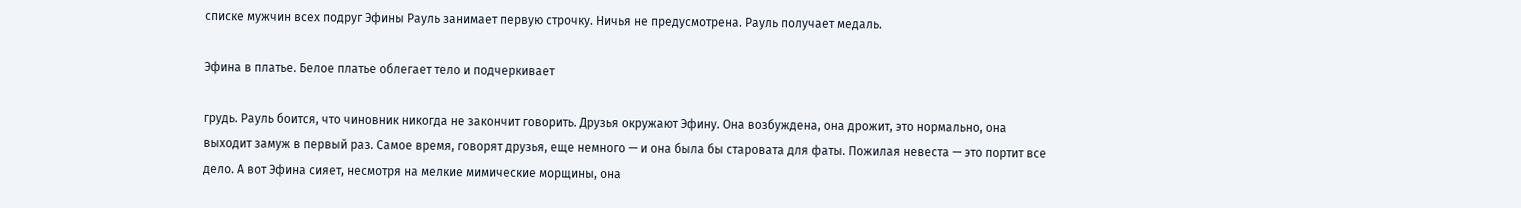списке мужчин всех подруг Эфины Рауль занимает первую строчку. Ничья не предусмотрена. Рауль получает медаль.

Эфина в платье. Белое платье облегает тело и подчеркивает

грудь. Рауль боится, что чиновник никогда не закончит говорить. Друзья окружают Эфину. Она возбуждена, она дрожит, это нормально, она выходит замуж в первый раз. Самое время, говорят друзья, еще немного — и она была бы старовата для фаты. Пожилая невеста — это портит все дело. А вот Эфина сияет, несмотря на мелкие мимические морщины, она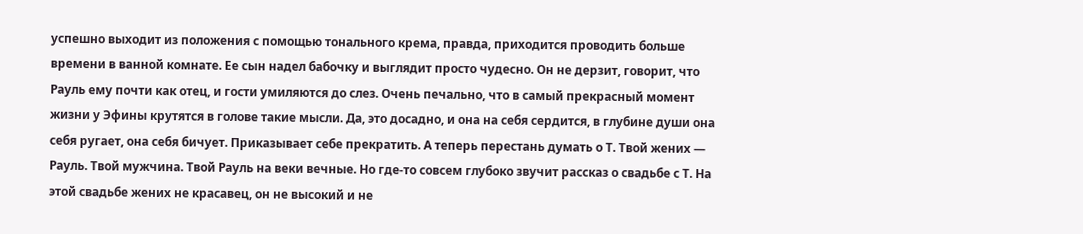успешно выходит из положения с помощью тонального крема, правда, приходится проводить больше времени в ванной комнате. Ее сын надел бабочку и выглядит просто чудесно. Он не дерзит, говорит, что Рауль ему почти как отец, и гости умиляются до слез. Очень печально, что в самый прекрасный момент жизни у Эфины крутятся в голове такие мысли. Да, это досадно, и она на себя сердится, в глубине души она себя ругает, она себя бичует. Приказывает себе прекратить. А теперь перестань думать о Т. Твой жених — Рауль. Твой мужчина. Твой Рауль на веки вечные. Но где-то совсем глубоко звучит рассказ о свадьбе с Т. На этой свадьбе жених не красавец, он не высокий и не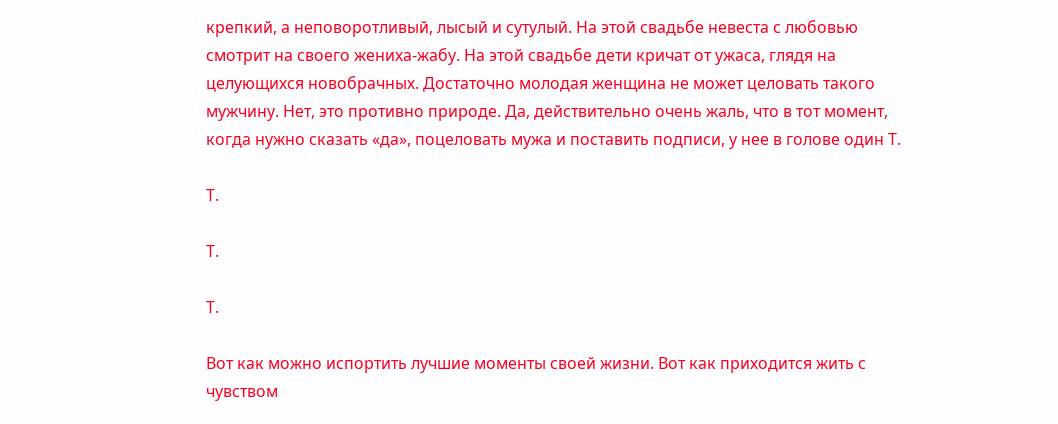крепкий, а неповоротливый, лысый и сутулый. На этой свадьбе невеста с любовью смотрит на своего жениха-жабу. На этой свадьбе дети кричат от ужаса, глядя на целующихся новобрачных. Достаточно молодая женщина не может целовать такого мужчину. Нет, это противно природе. Да, действительно очень жаль, что в тот момент, когда нужно сказать «да», поцеловать мужа и поставить подписи, у нее в голове один Т.

Т.

Т.

Т.

Вот как можно испортить лучшие моменты своей жизни. Вот как приходится жить с чувством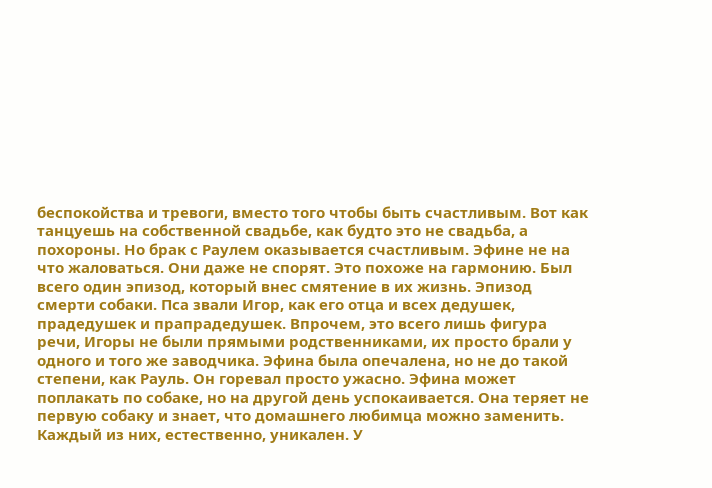беспокойства и тревоги, вместо того чтобы быть счастливым. Вот как танцуешь на собственной свадьбе, как будто это не свадьба, а похороны. Но брак с Раулем оказывается счастливым. Эфине не на что жаловаться. Они даже не спорят. Это похоже на гармонию. Был всего один эпизод, который внес смятение в их жизнь. Эпизод смерти собаки. Пса звали Игор, как его отца и всех дедушек, прадедушек и прапрадедушек. Впрочем, это всего лишь фигура речи, Игоры не были прямыми родственниками, их просто брали у одного и того же заводчика. Эфина была опечалена, но не до такой степени, как Рауль. Он горевал просто ужасно. Эфина может поплакать по собаке, но на другой день успокаивается. Она теряет не первую собаку и знает, что домашнего любимца можно заменить. Каждый из них, естественно, уникален. У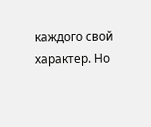каждого свой характер. Но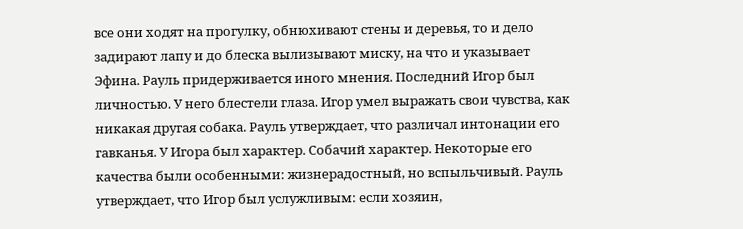все они ходят на прогулку, обнюхивают стены и деревья, то и дело задирают лапу и до блеска вылизывают миску, на что и указывает Эфина. Рауль придерживается иного мнения. Последний Игор был личностью. У него блестели глаза. Игор умел выражать свои чувства, как никакая другая собака. Рауль утверждает, что различал интонации его гавканья. У Игора был характер. Собачий характер. Некоторые его качества были особенными: жизнерадостный, но вспыльчивый. Рауль утверждает, что Игор был услужливым: если хозяин,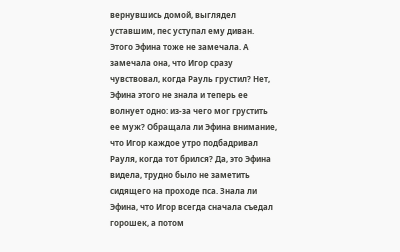вернувшись домой, выглядел уставшим, пес уступал ему диван. Этого Эфина тоже не замечала. А замечала она, что Игор сразу чувствовал, когда Рауль грустил? Нет, Эфина этого не знала и теперь ее волнует одно: из-за чего мог грустить ее муж? Обращала ли Эфина внимание, что Игор каждое утро подбадривал Рауля, когда тот брился? Да, это Эфина видела, трудно было не заметить сидящего на проходе пса. Знала ли Эфина, что Игор всегда сначала съедал горошек, а потом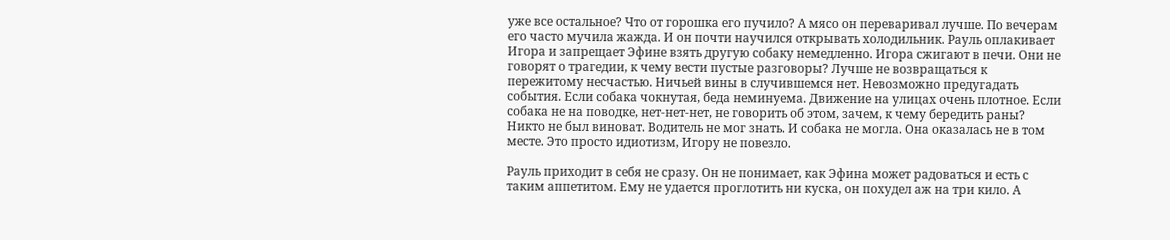уже все остальное? Что от горошка его пучило? А мясо он переваривал лучше. По вечерам его часто мучила жажда. И он почти научился открывать холодильник. Рауль оплакивает Игора и запрещает Эфине взять другую собаку немедленно. Игора сжигают в печи. Они не говорят о трагедии, к чему вести пустые разговоры? Лучше не возвращаться к пережитому несчастью. Ничьей вины в случившемся нет. Невозможно предугадать события. Если собака чокнутая, беда неминуема. Движение на улицах очень плотное. Если собака не на поводке, нет-нет-нет, не говорить об этом, зачем, к чему бередить раны? Никто не был виноват. Водитель не мог знать. И собака не могла. Она оказалась не в том месте. Это просто идиотизм, Игору не повезло.

Рауль приходит в себя не сразу. Он не понимает, как Эфина может радоваться и есть с таким аппетитом. Ему не удается проглотить ни куска, он похудел аж на три кило. А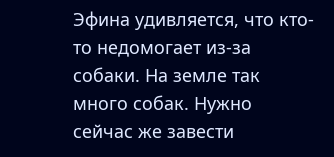Эфина удивляется, что кто-то недомогает из-за собаки. На земле так много собак. Нужно сейчас же завести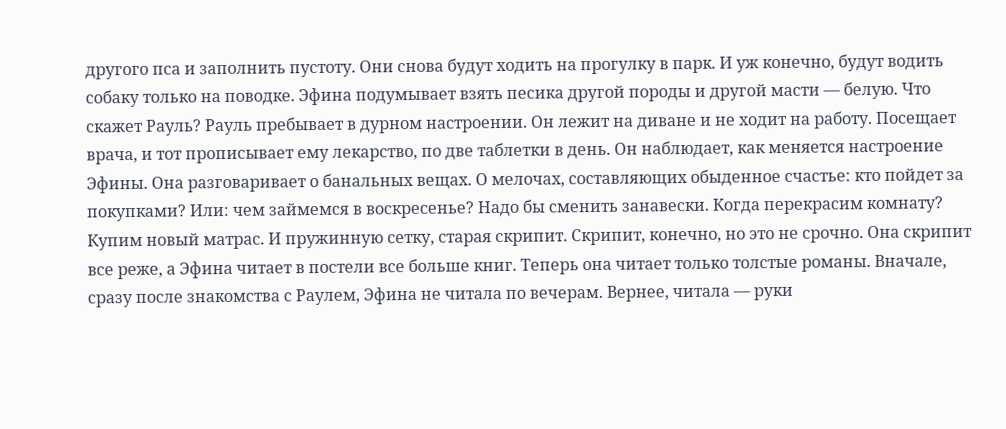другого пса и заполнить пустоту. Они снова будут ходить на прогулку в парк. И уж конечно, будут водить собаку только на поводке. Эфина подумывает взять песика другой породы и другой масти — белую. Что скажет Рауль? Рауль пребывает в дурном настроении. Он лежит на диване и не ходит на работу. Посещает врача, и тот прописывает ему лекарство, по две таблетки в день. Он наблюдает, как меняется настроение Эфины. Она разговаривает о банальных вещах. О мелочах, составляющих обыденное счастье: кто пойдет за покупками? Или: чем займемся в воскресенье? Надо бы сменить занавески. Когда перекрасим комнату? Купим новый матрас. И пружинную сетку, старая скрипит. Скрипит, конечно, но это не срочно. Она скрипит все реже, а Эфина читает в постели все больше книг. Теперь она читает только толстые романы. Вначале, сразу после знакомства с Раулем, Эфина не читала по вечерам. Вернее, читала — руки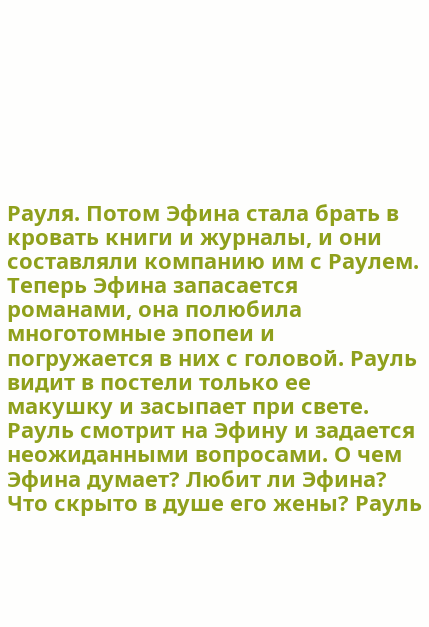Рауля. Потом Эфина стала брать в кровать книги и журналы, и они составляли компанию им с Раулем. Теперь Эфина запасается романами, она полюбила многотомные эпопеи и погружается в них с головой. Рауль видит в постели только ее макушку и засыпает при свете. Рауль смотрит на Эфину и задается неожиданными вопросами. О чем Эфина думает? Любит ли Эфина? Что скрыто в душе его жены? Рауль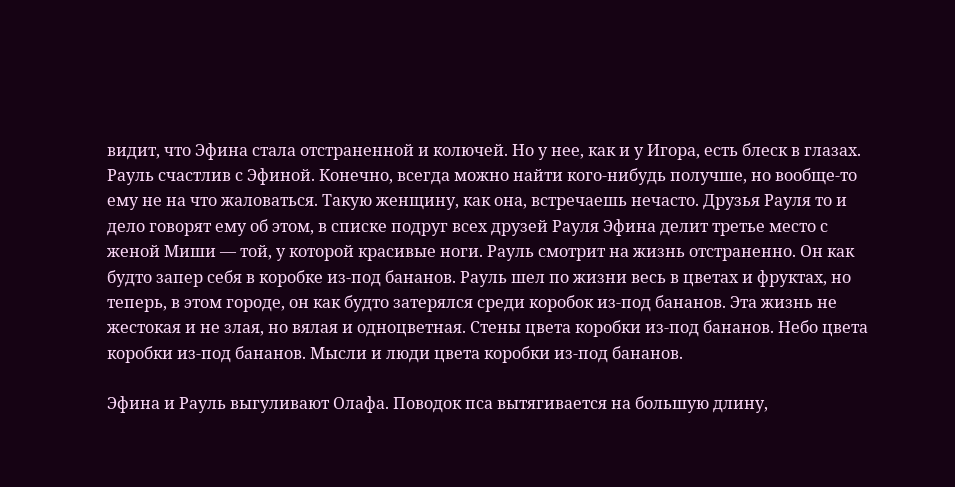видит, что Эфина стала отстраненной и колючей. Но у нее, как и у Игора, есть блеск в глазах. Рауль счастлив с Эфиной. Конечно, всегда можно найти кого-нибудь получше, но вообще-то ему не на что жаловаться. Такую женщину, как она, встречаешь нечасто. Друзья Рауля то и дело говорят ему об этом, в списке подруг всех друзей Рауля Эфина делит третье место с женой Миши — той, у которой красивые ноги. Рауль смотрит на жизнь отстраненно. Он как будто запер себя в коробке из-под бананов. Рауль шел по жизни весь в цветах и фруктах, но теперь, в этом городе, он как будто затерялся среди коробок из-под бананов. Эта жизнь не жестокая и не злая, но вялая и одноцветная. Стены цвета коробки из-под бананов. Небо цвета коробки из-под бананов. Мысли и люди цвета коробки из-под бананов.

Эфина и Рауль выгуливают Олафа. Поводок пса вытягивается на большую длину,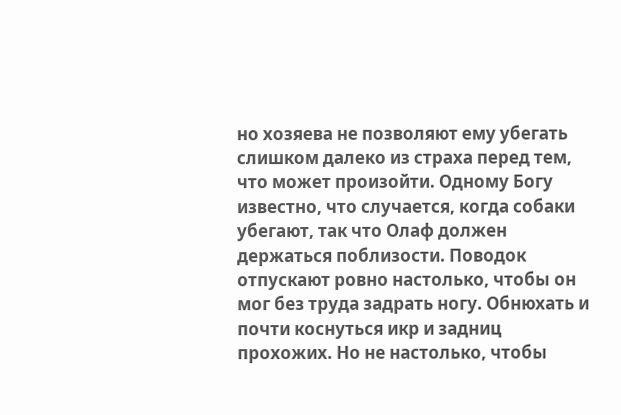но хозяева не позволяют ему убегать слишком далеко из страха перед тем, что может произойти. Одному Богу известно, что случается, когда собаки убегают, так что Олаф должен держаться поблизости. Поводок отпускают ровно настолько, чтобы он мог без труда задрать ногу. Обнюхать и почти коснуться икр и задниц прохожих. Но не настолько, чтобы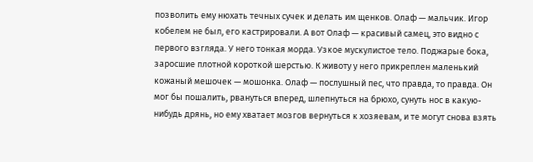позволить ему нюхать течных сучек и делать им щенков. Олаф — мальчик. Игор кобелем не был, его кастрировали. А вот Олаф — красивый самец, это видно с первого взгляда. У него тонкая морда. Узкое мускулистое тело. Поджарые бока, заросшие плотной короткой шерстью. К животу у него прикреплен маленький кожаный мешочек — мошонка. Олаф — послушный пес, что правда, то правда. Он мог бы пошалить, рвануться вперед, шлепнуться на брюхо, сунуть нос в какую-нибудь дрянь, но ему хватает мозгов вернуться к хозяевам, и те могут снова взять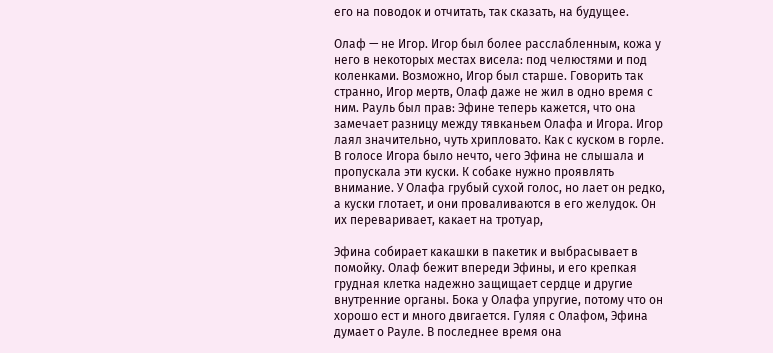его на поводок и отчитать, так сказать, на будущее.

Олаф — не Игор. Игор был более расслабленным, кожа у него в некоторых местах висела: под челюстями и под коленками. Возможно, Игор был старше. Говорить так странно, Игор мертв, Олаф даже не жил в одно время с ним. Рауль был прав: Эфине теперь кажется, что она замечает разницу между тявканьем Олафа и Игора. Игор лаял значительно, чуть хрипловато. Как с куском в горле. В голосе Игора было нечто, чего Эфина не слышала и пропускала эти куски. К собаке нужно проявлять внимание. У Олафа грубый сухой голос, но лает он редко, а куски глотает, и они проваливаются в его желудок. Он их переваривает, какает на тротуар,

Эфина собирает какашки в пакетик и выбрасывает в помойку. Олаф бежит впереди Эфины, и его крепкая грудная клетка надежно защищает сердце и другие внутренние органы. Бока у Олафа упругие, потому что он хорошо ест и много двигается. Гуляя с Олафом, Эфина думает о Рауле. В последнее время она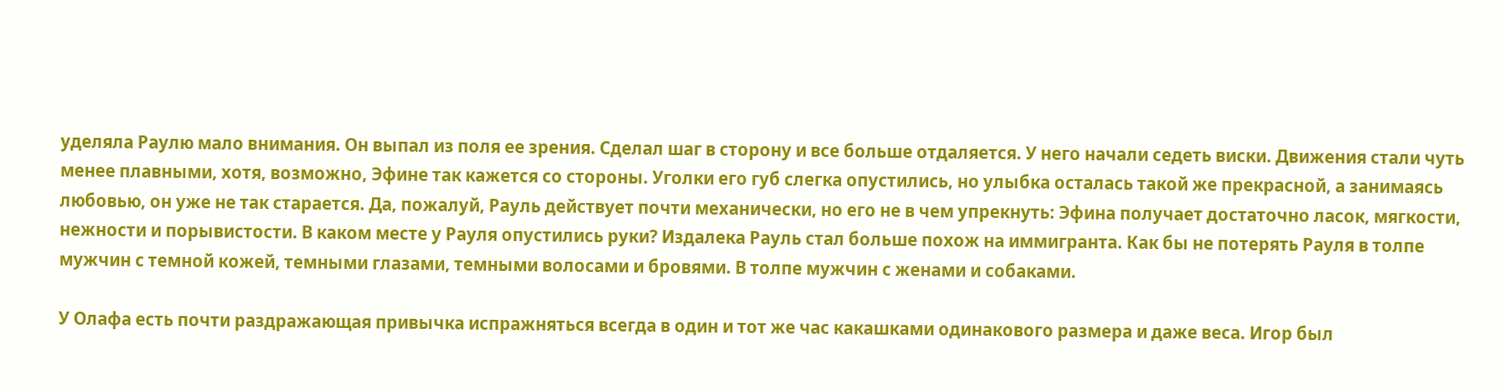уделяла Раулю мало внимания. Он выпал из поля ее зрения. Сделал шаг в сторону и все больше отдаляется. У него начали седеть виски. Движения стали чуть менее плавными, хотя, возможно, Эфине так кажется со стороны. Уголки его губ слегка опустились, но улыбка осталась такой же прекрасной, а занимаясь любовью, он уже не так старается. Да, пожалуй, Рауль действует почти механически, но его не в чем упрекнуть: Эфина получает достаточно ласок, мягкости, нежности и порывистости. В каком месте у Рауля опустились руки? Издалека Рауль стал больше похож на иммигранта. Как бы не потерять Рауля в толпе мужчин с темной кожей, темными глазами, темными волосами и бровями. В толпе мужчин с женами и собаками.

У Олафа есть почти раздражающая привычка испражняться всегда в один и тот же час какашками одинакового размера и даже веса. Игор был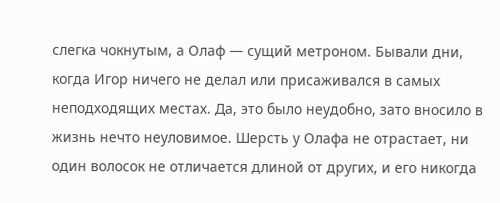слегка чокнутым, а Олаф — сущий метроном. Бывали дни, когда Игор ничего не делал или присаживался в самых неподходящих местах. Да, это было неудобно, зато вносило в жизнь нечто неуловимое. Шерсть у Олафа не отрастает, ни один волосок не отличается длиной от других, и его никогда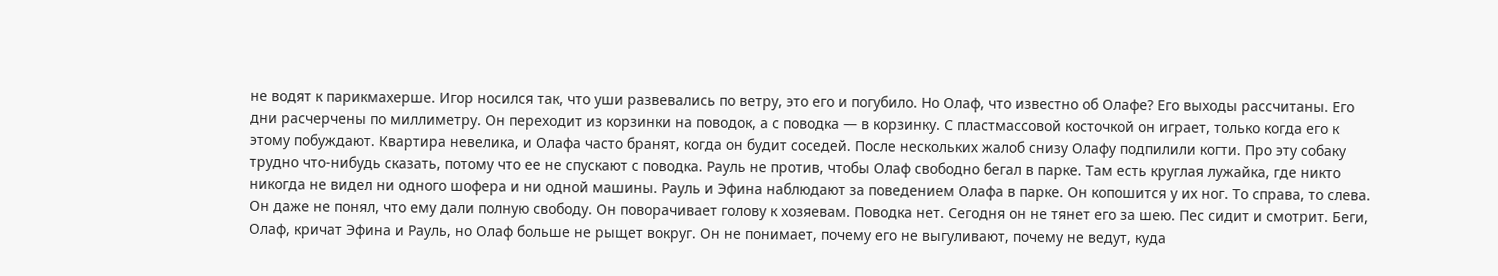не водят к парикмахерше. Игор носился так, что уши развевались по ветру, это его и погубило. Но Олаф, что известно об Олафе? Его выходы рассчитаны. Его дни расчерчены по миллиметру. Он переходит из корзинки на поводок, а с поводка — в корзинку. С пластмассовой косточкой он играет, только когда его к этому побуждают. Квартира невелика, и Олафа часто бранят, когда он будит соседей. После нескольких жалоб снизу Олафу подпилили когти. Про эту собаку трудно что-нибудь сказать, потому что ее не спускают с поводка. Рауль не против, чтобы Олаф свободно бегал в парке. Там есть круглая лужайка, где никто никогда не видел ни одного шофера и ни одной машины. Рауль и Эфина наблюдают за поведением Олафа в парке. Он копошится у их ног. То справа, то слева. Он даже не понял, что ему дали полную свободу. Он поворачивает голову к хозяевам. Поводка нет. Сегодня он не тянет его за шею. Пес сидит и смотрит. Беги, Олаф, кричат Эфина и Рауль, но Олаф больше не рыщет вокруг. Он не понимает, почему его не выгуливают, почему не ведут, куда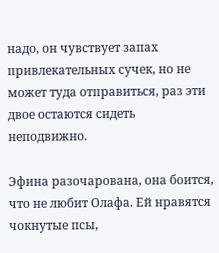надо, он чувствует запах привлекательных сучек, но не может туда отправиться, раз эти двое остаются сидеть неподвижно.

Эфина разочарована, она боится, что не любит Олафа. Ей нравятся чокнутые псы,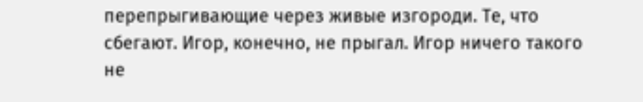перепрыгивающие через живые изгороди. Те, что сбегают. Игор, конечно, не прыгал. Игор ничего такого не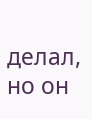делал, но он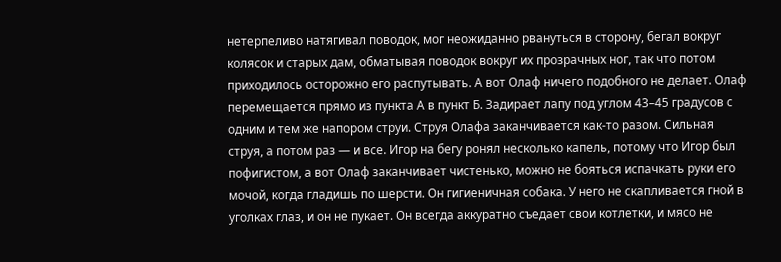нетерпеливо натягивал поводок, мог неожиданно рвануться в сторону, бегал вокруг колясок и старых дам, обматывая поводок вокруг их прозрачных ног, так что потом приходилось осторожно его распутывать. А вот Олаф ничего подобного не делает. Олаф перемещается прямо из пункта А в пункт Б. Задирает лапу под углом 43–45 градусов с одним и тем же напором струи. Струя Олафа заканчивается как-то разом. Сильная струя, а потом раз — и все. Игор на бегу ронял несколько капель, потому что Игор был пофигистом, а вот Олаф заканчивает чистенько, можно не бояться испачкать руки его мочой, когда гладишь по шерсти. Он гигиеничная собака. У него не скапливается гной в уголках глаз, и он не пукает. Он всегда аккуратно съедает свои котлетки, и мясо не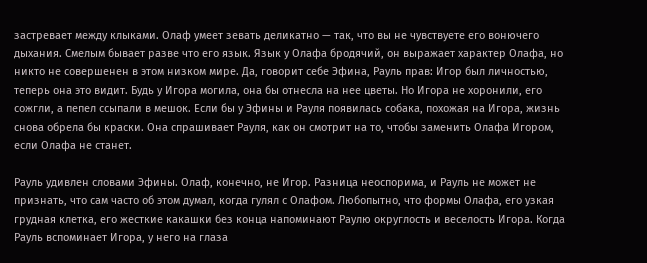застревает между клыками. Олаф умеет зевать деликатно — так, что вы не чувствуете его вонючего дыхания. Смелым бывает разве что его язык. Язык у Олафа бродячий, он выражает характер Олафа, но никто не совершенен в этом низком мире. Да, говорит себе Эфина, Рауль прав: Игор был личностью, теперь она это видит. Будь у Игора могила, она бы отнесла на нее цветы. Но Игора не хоронили, его сожгли, а пепел ссыпали в мешок. Если бы у Эфины и Рауля появилась собака, похожая на Игора, жизнь снова обрела бы краски. Она спрашивает Рауля, как он смотрит на то, чтобы заменить Олафа Игором, если Олафа не станет.

Рауль удивлен словами Эфины. Олаф, конечно, не Игор. Разница неоспорима, и Рауль не может не признать, что сам часто об этом думал, когда гулял с Олафом. Любопытно, что формы Олафа, его узкая грудная клетка, его жесткие какашки без конца напоминают Раулю округлость и веселость Игора. Когда Рауль вспоминает Игора, у него на глаза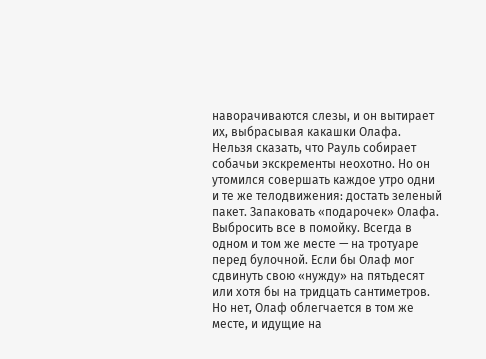наворачиваются слезы, и он вытирает их, выбрасывая какашки Олафа. Нельзя сказать, что Рауль собирает собачьи экскременты неохотно. Но он утомился совершать каждое утро одни и те же телодвижения: достать зеленый пакет. Запаковать «подарочек» Олафа. Выбросить все в помойку. Всегда в одном и том же месте — на тротуаре перед булочной. Если бы Олаф мог сдвинуть свою «нужду» на пятьдесят или хотя бы на тридцать сантиметров. Но нет, Олаф облегчается в том же месте, и идущие на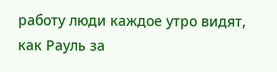работу люди каждое утро видят, как Рауль за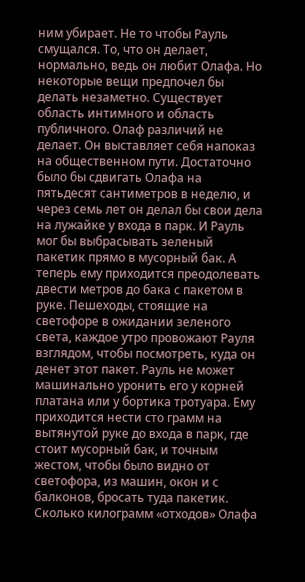ним убирает. Не то чтобы Рауль смущался. То, что он делает, нормально, ведь он любит Олафа. Но некоторые вещи предпочел бы делать незаметно. Существует область интимного и область публичного. Олаф различий не делает. Он выставляет себя напоказ на общественном пути. Достаточно было бы сдвигать Олафа на пятьдесят сантиметров в неделю, и через семь лет он делал бы свои дела на лужайке у входа в парк. И Рауль мог бы выбрасывать зеленый пакетик прямо в мусорный бак. А теперь ему приходится преодолевать двести метров до бака с пакетом в руке. Пешеходы, стоящие на светофоре в ожидании зеленого света, каждое утро провожают Рауля взглядом, чтобы посмотреть, куда он денет этот пакет. Рауль не может машинально уронить его у корней платана или у бортика тротуара. Ему приходится нести сто грамм на вытянутой руке до входа в парк, где стоит мусорный бак, и точным жестом, чтобы было видно от светофора, из машин, окон и с балконов, бросать туда пакетик. Сколько килограмм «отходов» Олафа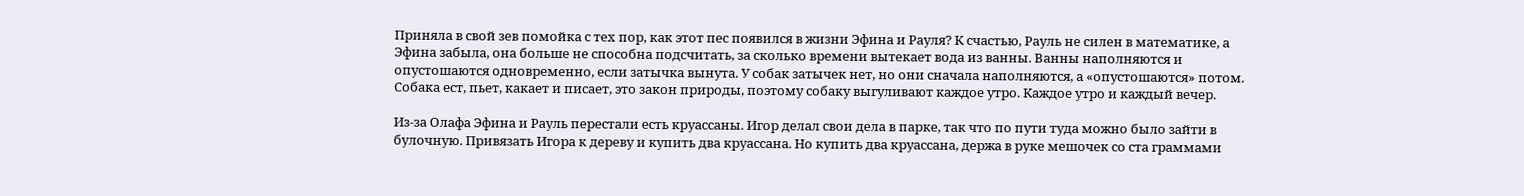Приняла в свой зев помойка с тех пор, как этот пес появился в жизни Эфина и Рауля? К счастью, Рауль не силен в математике, а Эфина забыла, она больше не способна подсчитать, за сколько времени вытекает вода из ванны. Ванны наполняются и опустошаются одновременно, если затычка вынута. У собак затычек нет, но они сначала наполняются, а «опустошаются» потом. Собака ест, пьет, какает и писает, это закон природы, поэтому собаку выгуливают каждое утро. Каждое утро и каждый вечер.

Из-за Олафа Эфина и Рауль перестали есть круассаны. Игор делал свои дела в парке, так что по пути туда можно было зайти в булочную. Привязать Игора к дереву и купить два круассана. Но купить два круассана, держа в руке мешочек со ста граммами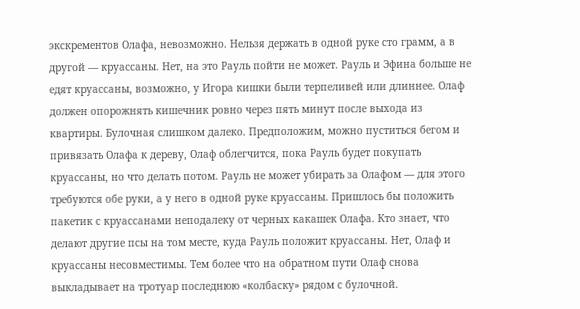экскрементов Олафа, невозможно. Нельзя держать в одной руке сто грамм, а в другой — круассаны. Нет, на это Рауль пойти не может. Рауль и Эфина больше не едят круассаны, возможно, у Игора кишки были терпеливей или длиннее. Олаф должен опорожнять кишечник ровно через пять минут после выхода из квартиры. Булочная слишком далеко. Предположим, можно пуститься бегом и привязать Олафа к дереву, Олаф облегчится, пока Рауль будет покупать круассаны, но что делать потом. Рауль не может убирать за Олафом — для этого требуются обе руки, а у него в одной руке круассаны. Пришлось бы положить пакетик с круассанами неподалеку от черных какашек Олафа. Кто знает, что делают другие псы на том месте, куда Рауль положит круассаны. Нет, Олаф и круассаны несовместимы. Тем более что на обратном пути Олаф снова выкладывает на тротуар последнюю «колбаску» рядом с булочной.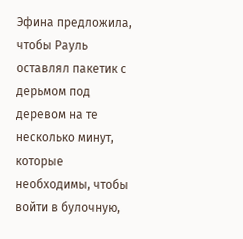Эфина предложила, чтобы Рауль оставлял пакетик с дерьмом под деревом на те несколько минут, которые необходимы, чтобы войти в булочную,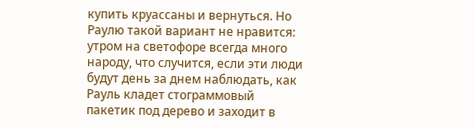купить круассаны и вернуться. Но Раулю такой вариант не нравится: утром на светофоре всегда много народу, что случится, если эти люди будут день за днем наблюдать, как Рауль кладет стограммовый пакетик под дерево и заходит в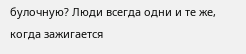булочную? Люди всегда одни и те же, когда зажигается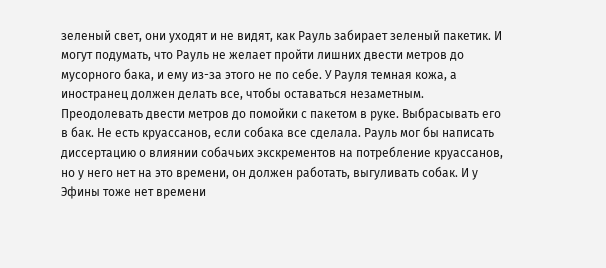зеленый свет, они уходят и не видят, как Рауль забирает зеленый пакетик. И могут подумать, что Рауль не желает пройти лишних двести метров до мусорного бака, и ему из-за этого не по себе. У Рауля темная кожа, а иностранец должен делать все, чтобы оставаться незаметным. Преодолевать двести метров до помойки с пакетом в руке. Выбрасывать его в бак. Не есть круассанов, если собака все сделала. Рауль мог бы написать диссертацию о влиянии собачьих экскрементов на потребление круассанов, но у него нет на это времени, он должен работать, выгуливать собак. И у Эфины тоже нет времени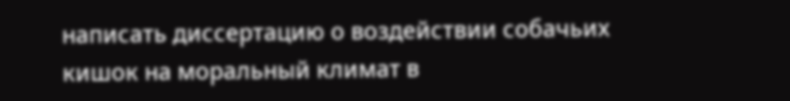написать диссертацию о воздействии собачьих кишок на моральный климат в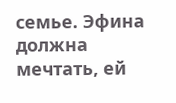семье. Эфина должна мечтать, ей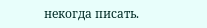некогда писать.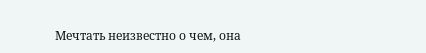Мечтать неизвестно о чем, она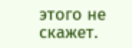этого не скажет.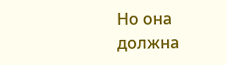Но она должна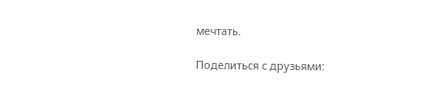мечтать.

Поделиться с друзьями: